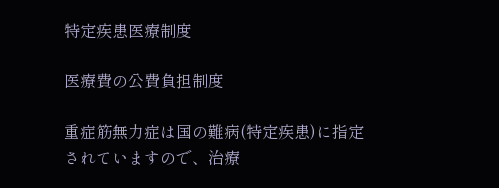特定疾患医療制度

医療費の公費負担制度

重症筋無力症は国の難病(特定疾患)に指定されていますので、治療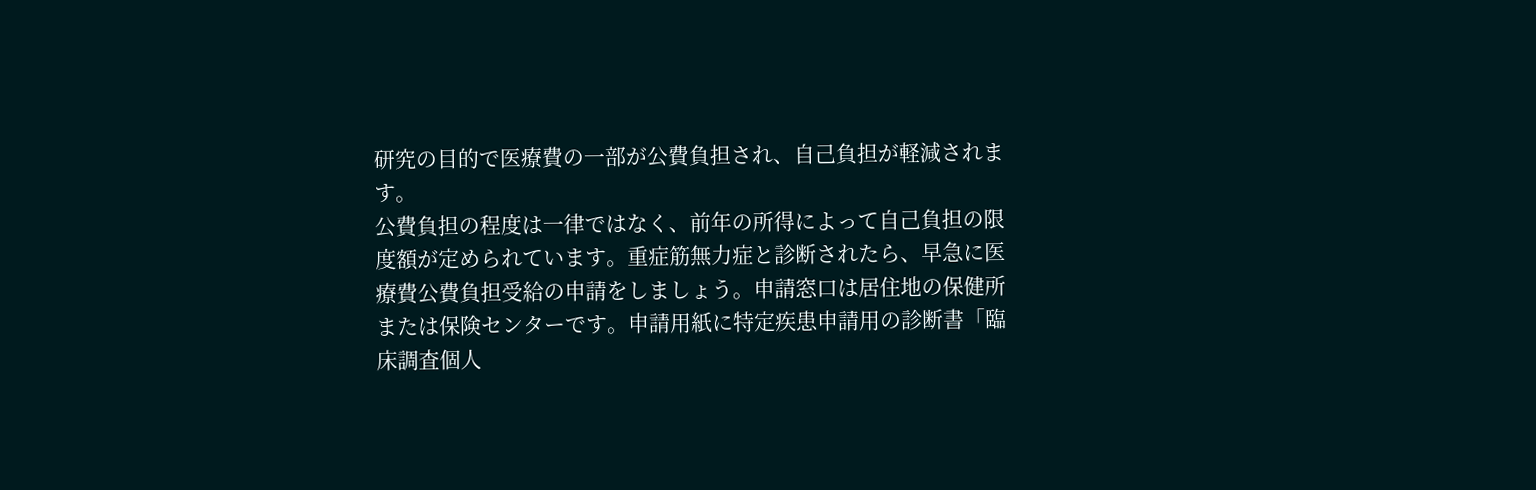研究の目的で医療費の一部が公費負担され、自己負担が軽減されます。
公費負担の程度は一律ではなく、前年の所得によって自己負担の限度額が定められています。重症筋無力症と診断されたら、早急に医療費公費負担受給の申請をしましょう。申請窓口は居住地の保健所または保険センターです。申請用紙に特定疾患申請用の診断書「臨床調査個人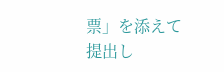票」を添えて提出し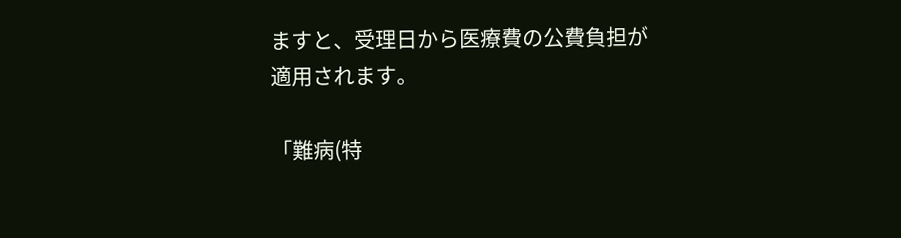ますと、受理日から医療費の公費負担が適用されます。

「難病(特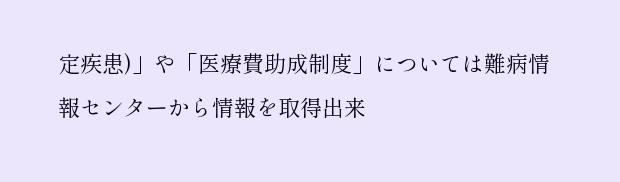定疾患)」や「医療費助成制度」については難病情報センターから情報を取得出来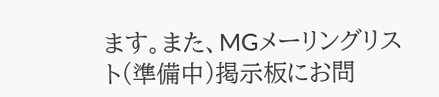ます。また、MGメーリングリスト(準備中)掲示板にお問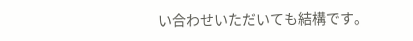い合わせいただいても結構です。